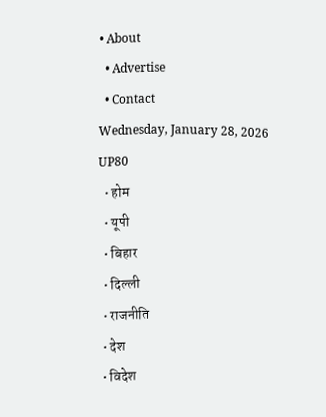• About
  • Advertise
  • Contact
Wednesday, January 28, 2026
UP80
  • होम
  • यूपी
  • बिहार
  • दिल्ली
  • राजनीति
  • देश
  • विदेश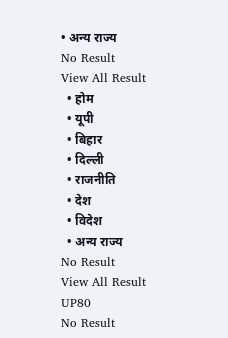• अन्य राज्य
No Result
View All Result
  • होम
  • यूपी
  • बिहार
  • दिल्ली
  • राजनीति
  • देश
  • विदेश
  • अन्य राज्य
No Result
View All Result
UP80
No Result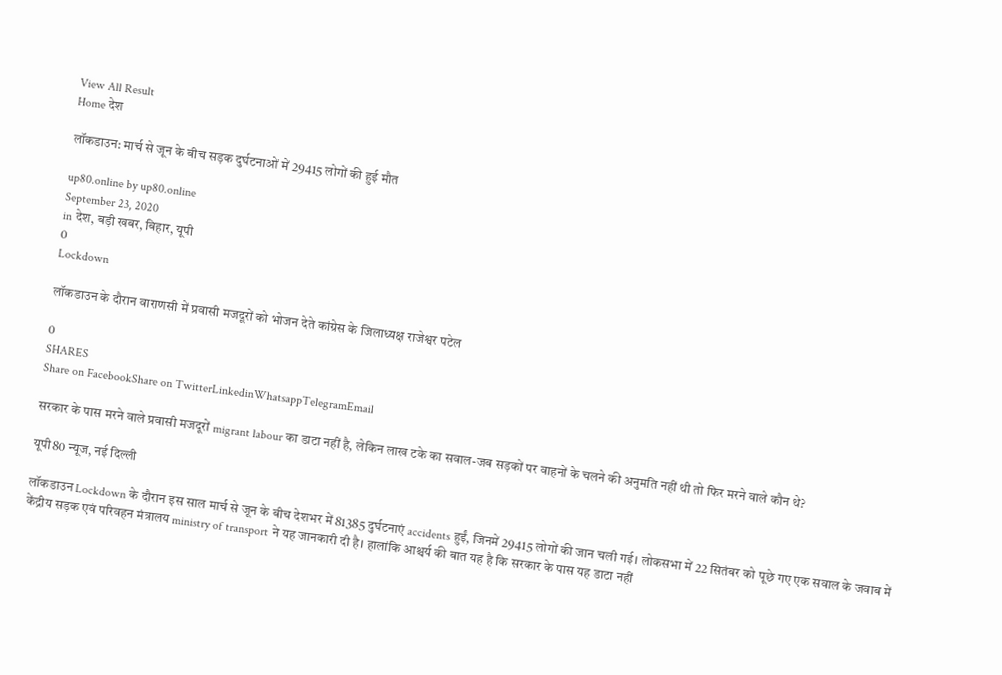View All Result
Home देश

लॉकडाउन: मार्च से जून के बीच सड़क दुर्घटनाओं में 29415 लोगों की हुई मौत

up80.online by up80.online
September 23, 2020
in देश, बड़ी खबर, बिहार, यूपी
0
Lockdown

लॉकडाउन के दौरान वाराणसी में प्रवासी मजदूरों को भोजन देते कांग्रेस के जिलाध्यक्ष राजेश्वर पटेल

0
SHARES
Share on FacebookShare on TwitterLinkedinWhatsappTelegramEmail

सरकार के पास मरने वाले प्रवासी मजदूरों migrant labour का डाटा नहीं है, लेकिन लाख टके का सवाल-जब सड़कों पर वाहनों के चलने की अनुमति नहीं थी तो फिर मरने वाले कौन थे?

यूपी80 न्यूज, नई दिल्ली

लॉकडाउन Lockdown के दौरान इस साल मार्च से जून के बीच देशभर में 81385 दुर्घटनाएं accidents हुईं, जिनमें 29415 लोगों की जान चली गई। लोकसभा में 22 सितंबर को पूछे गए एक सवाल के जवाब में केंद्रीय सड़क एवं परिवहन मंत्रालय ministry of transport ने यह जानकारी दी है। हालांकि आश्चर्य की बात यह है कि सरकार के पास यह डाटा नहीं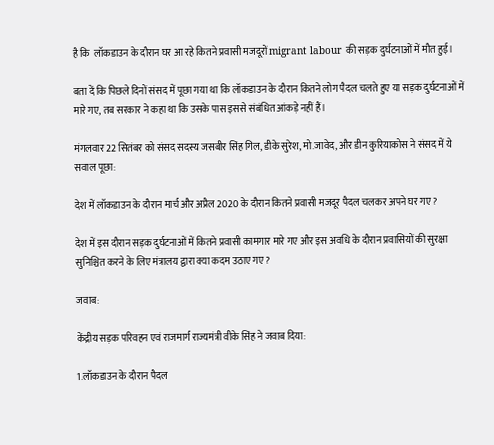है कि  लॉकडाउन के दौरान घर आ रहे कितने प्रवासी मजदूरों migrant labour की सड़क दुर्घटनाओं में मौत हुई।

बता दें कि पिछले दिनों संसद में पूछा गया था कि लॉकडाउन के दौरान कितने लोग पैदल चलते हुए या सड़क दुर्घटनाओं में मारे गए, तब सरकार ने कहा था कि उसके पास इससे संबंधित आंकड़े नहीं हैं।

मंगलवार 22 सितंबर को संसद सदस्य जसबीर सिंह गिल, डीके सुरेश, मो.जावेद, और डीन कुरियाकोस ने संसद में ये सवाल पूछा:

देश में लॉकडाउन के दौरान मार्च और अप्रैल 2020 के दौरान कितने प्रवासी मजदूर पैदल चलकर अपने घर गए?

देश में इस दौरान सड़क दुर्घटनाओं में कितने प्रवासी कामगार मारे गए और इस अवधि के दौरान प्रवासियों की सुरक्षा सुनिश्चित करने के लिए मंत्रालय द्वारा क्या कदम उठाए गए?

जवाब:

केंद्रीय सड़क परिवहन एवं राजमार्ग राज्यमंत्री वीके सिंह ने जवाब दिया:

1.लॉकडाउन के दौरान पैदल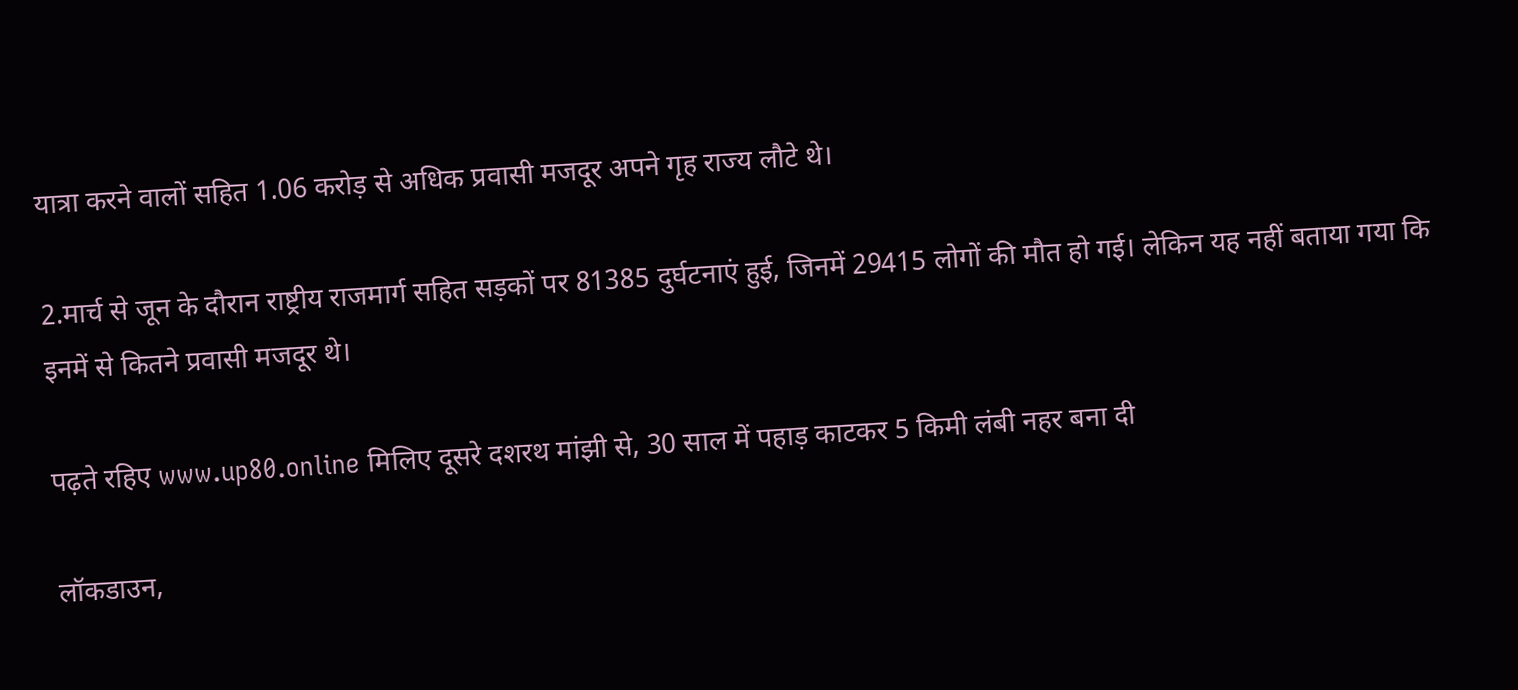यात्रा करने वालों सहित 1.06 करोड़ से अधिक प्रवासी मजदूर अपने गृह राज्य लौटे थे।

2.मार्च से जून के दौरान राष्ट्रीय राजमार्ग सहित सड़कों पर 81385 दुर्घटनाएं हुई, जिनमें 29415 लोगों की मौत हो गई। लेकिन यह नहीं बताया गया कि इनमें से कितने प्रवासी मजदूर थे।

पढ़ते रहिए www.up80.online मिलिए दूसरे दशरथ मांझी से, 30 साल में पहाड़ काटकर 5 किमी लंबी नहर बना दी

लॉकडाउन,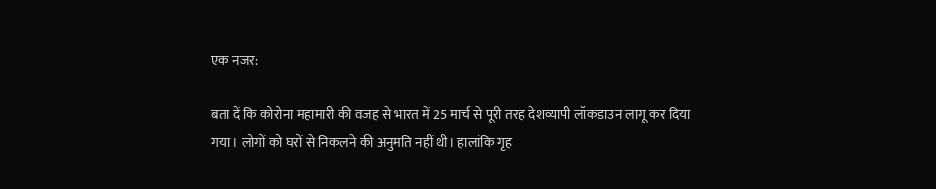एक नजर:

बता दें कि कोरोना महामारी की वजह से भारत में 25 मार्च से पूरी तरह देशव्यापी लॉकडाउन लागू कर दिया गया। लोगों को घरों से निकलने की अनुमति नहीं थी। हालांकि गृह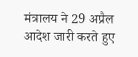मंत्रालय ने 29 अप्रैल आदेश जारी करते हुए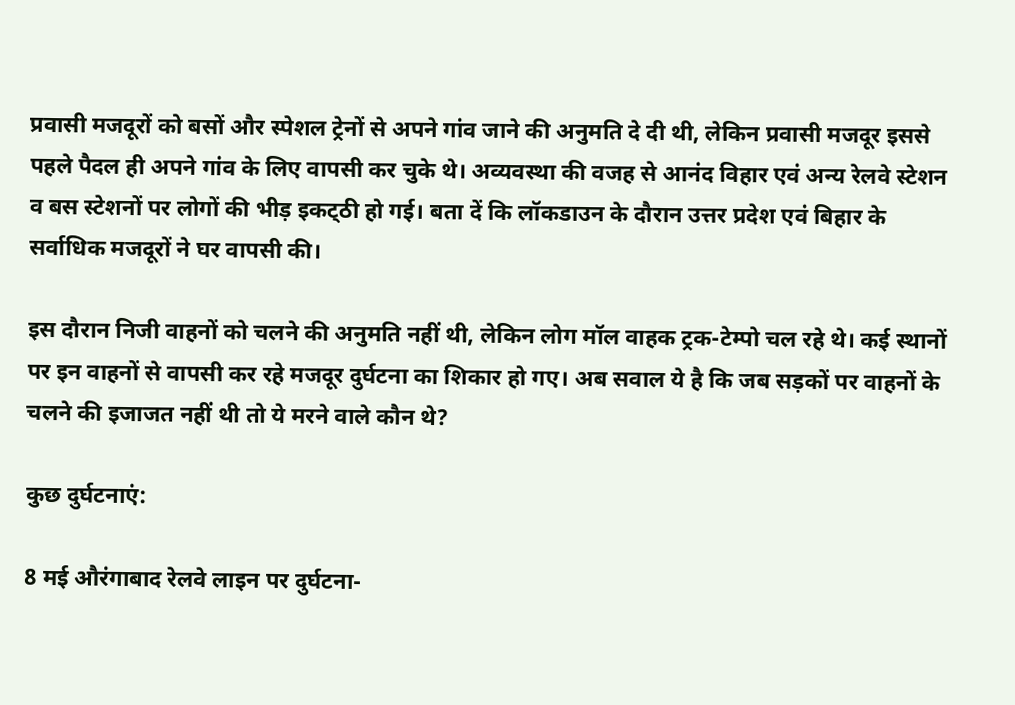प्रवासी मजदूरों को बसों और स्पेशल ट्रेनों से अपने गांव जाने की अनुमति दे दी थी, लेकिन प्रवासी मजदूर इससे पहले पैदल ही अपने गांव के लिए वापसी कर चुके थे। अव्यवस्था की वजह से आनंद विहार एवं अन्य रेलवे स्टेशन व बस स्टेशनों पर लोगों की भीड़ इकट्‌ठी हो गई। बता दें कि लॉकडाउन के दौरान उत्तर प्रदेश एवं बिहार के सर्वाधिक मजदूरों ने घर वापसी की।

इस दौरान निजी वाहनों को चलने की अनुमति नहीं थी, लेकिन लोग मॉल वाहक ट्रक-टेम्पो चल रहे थे। कई स्थानों पर इन वाहनों से वापसी कर रहे मजदूर दुर्घटना का शिकार हो गए। अब सवाल ये है कि जब सड़कों पर वाहनों के चलने की इजाजत नहीं थी तो ये मरने वाले कौन थे?

कुछ दुर्घटनाएं:

8 मई औरंगाबाद रेलवे लाइन पर दुर्घटना-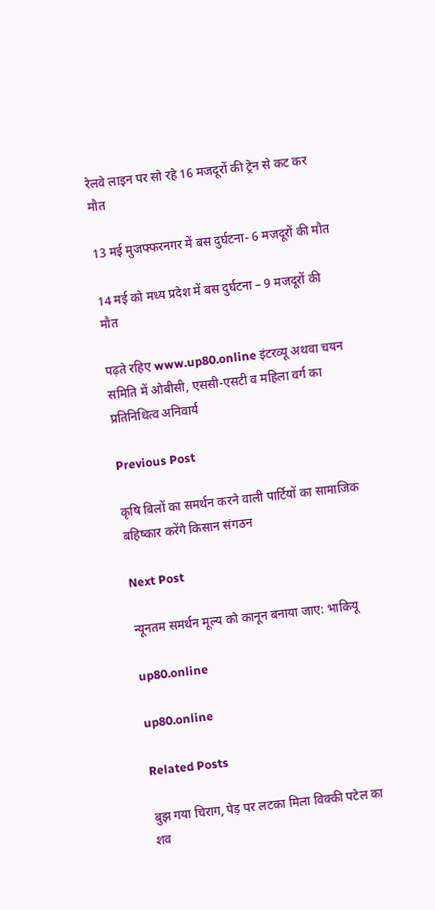रेलवे लाइन पर सो रहे 16 मजदूरों की ट्रेन से कट कर मौत

13 मई मुजफ्फरनगर में बस दुर्घटना- 6 मजदूरों की मौत

14 मई को मध्य प्रदेश में बस दुर्घटना – 9 मजदूरों की मौत

पढ़ते रहिए www.up80.online इंटरव्यू अथवा चयन समिति में ओबीसी, एससी-एसटी व महिला वर्ग का प्रतिनिधित्व अनिवार्य

Previous Post

कृषि बिलों का समर्थन करने वाली पार्टियों का सामाजिक बहिष्कार करेंगे किसान संगठन

Next Post

न्यूनतम समर्थन मूल्य को कानून बनाया जाए: भाकियू

up80.online

up80.online

Related Posts

बुझ गया चिराग, पेड़ पर लटका मिला विक्की पटेल का शव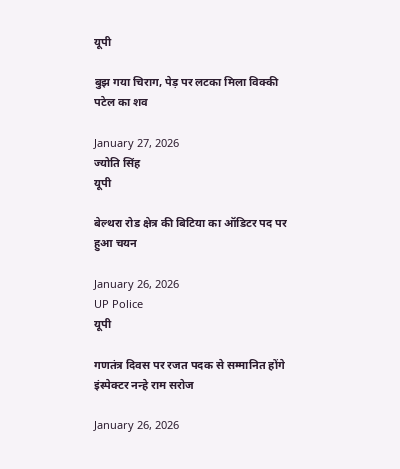यूपी

बुझ गया चिराग, पेड़ पर लटका मिला विक्की पटेल का शव

January 27, 2026
ज्योति सिंह
यूपी

बेल्थरा रोड क्षेत्र की बिटिया का ऑडिटर पद पर हुआ चयन

January 26, 2026
UP Police
यूपी

गणतंत्र दिवस पर रजत पदक से सम्मानित होंगे इंस्पेक्टर नन्हे राम सरोज

January 26, 2026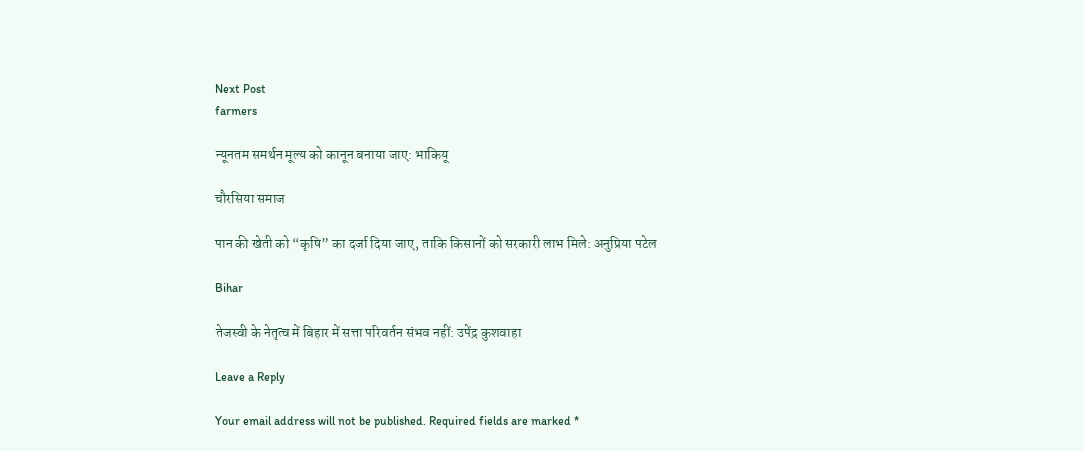Next Post
farmers

न्यूनतम समर्थन मूल्य को कानून बनाया जाए: भाकियू

चौरसिया समाज

पान की खेती को “कृषि” का दर्जा दिया जाए, ताकि किसानों को सरकारी लाभ मिले: अनुप्रिया पटेल

Bihar

तेजस्वी के नेतृत्व में बिहार में सत्ता परिवर्तन संभव नहीं: उपेंद्र कुशवाहा

Leave a Reply

Your email address will not be published. Required fields are marked *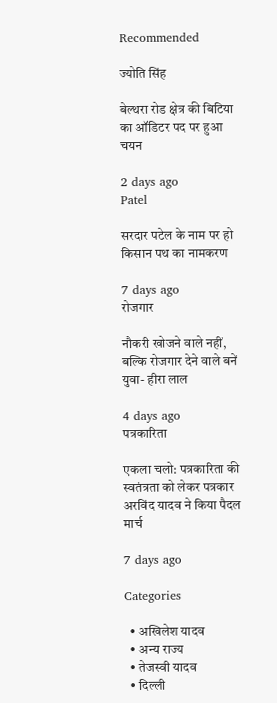Recommended

ज्योति सिंह

बेल्थरा रोड क्षेत्र की बिटिया का ऑडिटर पद पर हुआ चयन

2 days ago
Patel

सरदार पटेल के नाम पर हो किसान पथ का नामकरण

7 days ago
रोजगार

नौकरी खोजने वाले नहीं, बल्कि रोजगार देने वाले बनें युवा- हीरा लाल

4 days ago
पत्रकारिता

एकला चलो: पत्रकारिता की स्वतंत्रता को लेकर पत्रकार अरविंद यादव ने किया पैदल मार्च

7 days ago

Categories

  • अखिलेश यादव
  • अन्य राज्य
  • तेजस्वी यादव
  • दिल्ली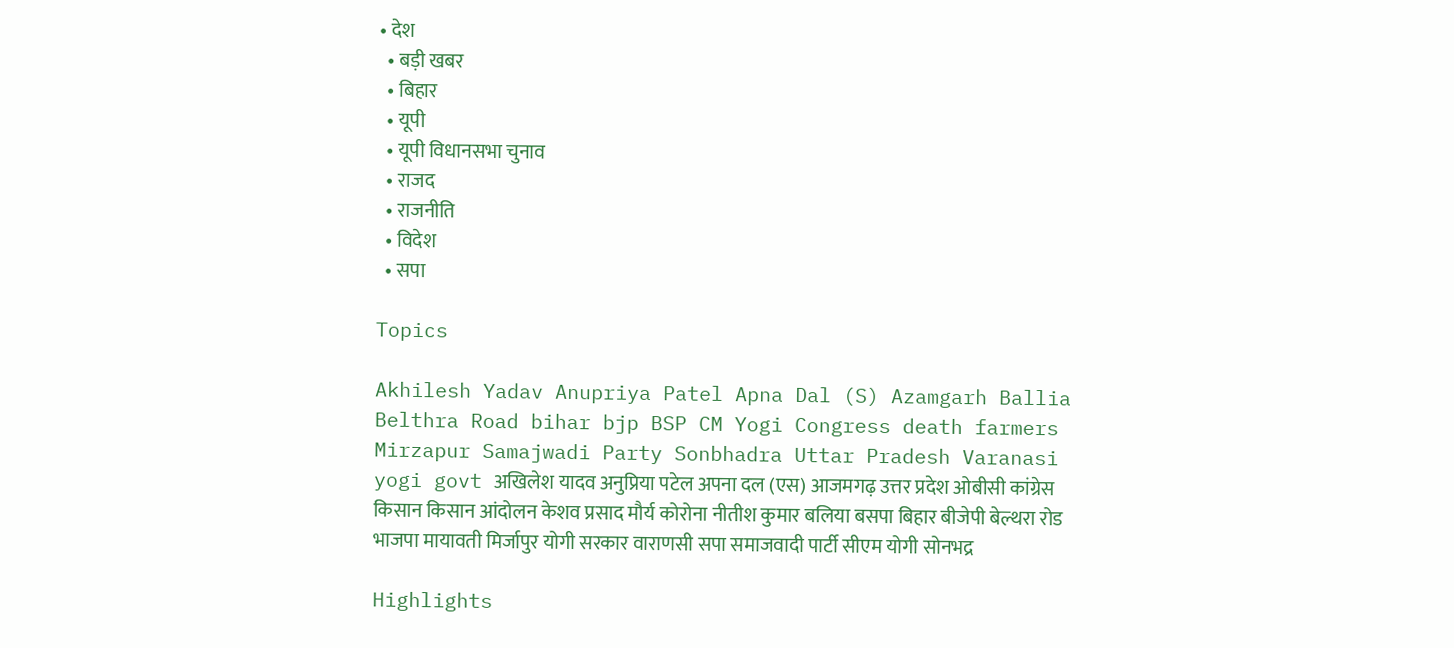• देश
  • बड़ी खबर
  • बिहार
  • यूपी
  • यूपी विधानसभा चुनाव
  • राजद
  • राजनीति
  • विदेश
  • सपा

Topics

Akhilesh Yadav Anupriya Patel Apna Dal (S) Azamgarh Ballia Belthra Road bihar bjp BSP CM Yogi Congress death farmers Mirzapur Samajwadi Party Sonbhadra Uttar Pradesh Varanasi yogi govt अखिलेश यादव अनुप्रिया पटेल अपना दल (एस) आजमगढ़ उत्तर प्रदेश ओबीसी कांग्रेस किसान किसान आंदोलन केशव प्रसाद मौर्य कोरोना नीतीश कुमार बलिया बसपा बिहार बीजेपी बेल्थरा रोड भाजपा मायावती मिर्जापुर योगी सरकार वाराणसी सपा समाजवादी पार्टी सीएम योगी सोनभद्र

Highlights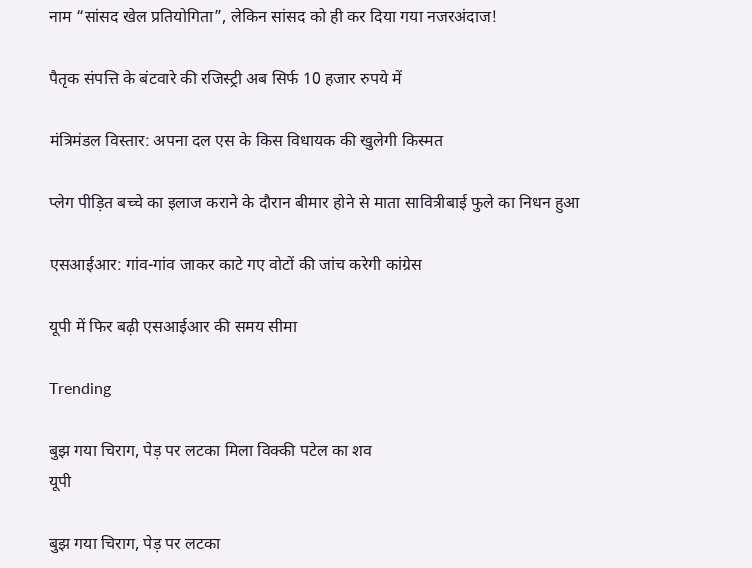नाम “सांसद खेल प्रतियोगिता”, लेकिन सांसद को ही कर दिया गया नजरअंदाज!

पैतृक संपत्ति के बंटवारे की रजिस्ट्री अब सिर्फ 10 हजार रुपये में

मंत्रिमंडल विस्तार: अपना दल एस के किस विधायक की खुलेगी किस्मत

प्लेग पीड़ित बच्चे का इलाज कराने के दौरान बीमार होने से माता सावित्रीबाई फुले का निधन हुआ

एसआईआर: गांव-गांव जाकर काटे गए वोटों की जांच करेगी कांग्रेस

यूपी में फिर बढ़ी एसआईआर की समय सीमा

Trending

बुझ गया चिराग, पेड़ पर लटका मिला विक्की पटेल का शव
यूपी

बुझ गया चिराग, पेड़ पर लटका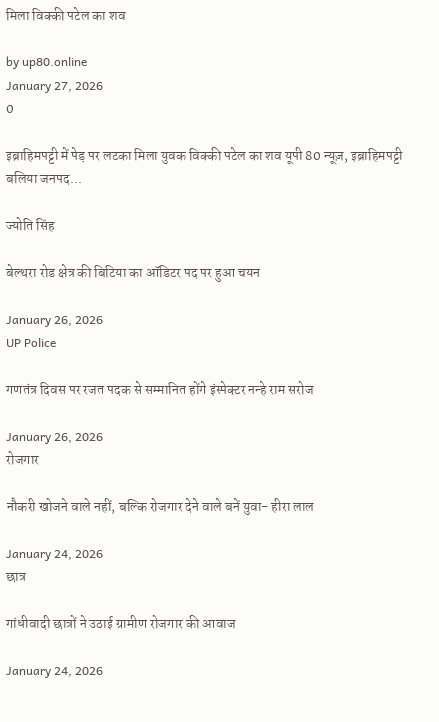मिला विक्की पटेल का शव

by up80.online
January 27, 2026
0

इब्राहिमपट्टी में पेड़ पर लटका मिला युवक विक्की पटेल का शव यूपी 80 न्यूज़, इब्राहिमपट्टी बलिया जनपद...

ज्योति सिंह

बेल्थरा रोड क्षेत्र की बिटिया का ऑडिटर पद पर हुआ चयन

January 26, 2026
UP Police

गणतंत्र दिवस पर रजत पदक से सम्मानित होंगे इंस्पेक्टर नन्हे राम सरोज

January 26, 2026
रोजगार

नौकरी खोजने वाले नहीं, बल्कि रोजगार देने वाले बनें युवा- हीरा लाल

January 24, 2026
छात्र

गांधीवादी छात्रों ने उठाई ग्रामीण रोजगार की आवाज

January 24, 2026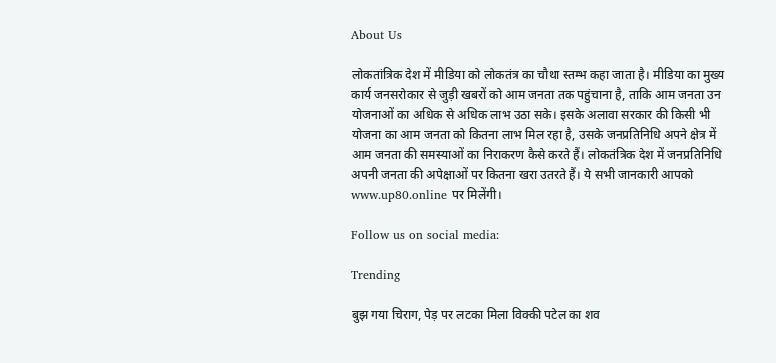About Us

लोकतांत्रिक देश में मीडिया को लोकतंत्र का चौथा स्तम्भ कहा जाता है। मीडिया का मुख्य कार्य जनसरोकार से जुड़ी खबरों को आम जनता तक पहुंचाना है, ताकि आम जनता उन योजनाओं का अधिक से अधिक लाभ उठा सके। इसके अलावा सरकार की किसी भी योजना का आम जनता को कितना लाभ मिल रहा है, उसके जनप्रतिनिधि अपने क्षेत्र में आम जनता की समस्याओं का निराकरण कैसे करते हैं। लोकतंत्रिक देश में जनप्रतिनिधि अपनी जनता की अपेक्षाओं पर कितना खरा उतरते हैं। ये सभी जानकारी आपको www.up80.online पर मिलेंगी।

Follow us on social media:

Trending

बुझ गया चिराग, पेड़ पर लटका मिला विक्की पटेल का शव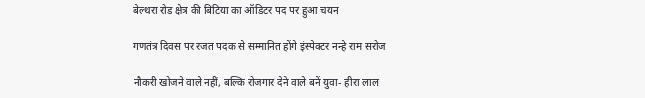बेल्थरा रोड क्षेत्र की बिटिया का ऑडिटर पद पर हुआ चयन

गणतंत्र दिवस पर रजत पदक से सम्मानित होंगे इंस्पेक्टर नन्हे राम सरोज

नौकरी खोजने वाले नहीं, बल्कि रोजगार देने वाले बनें युवा- हीरा लाल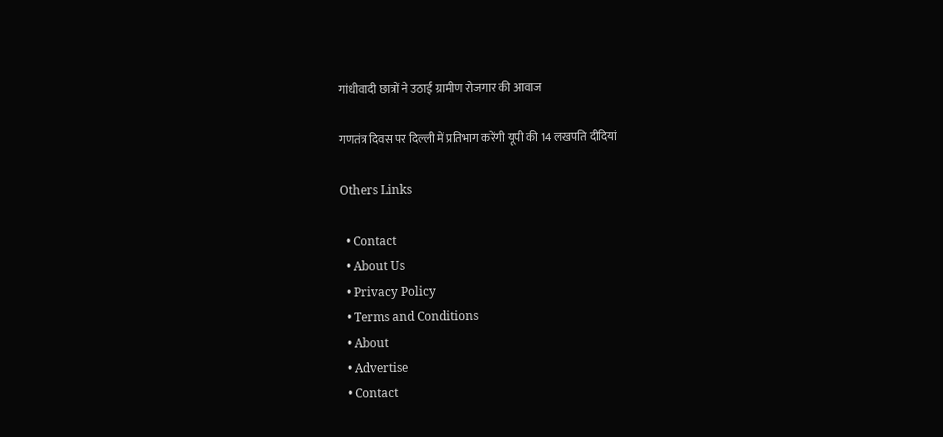गांधीवादी छात्रों ने उठाई ग्रामीण रोजगार की आवाज

गणतंत्र दिवस पर दिल्ली में प्रतिभाग करेंगी यूपी की 14 लखपति दीदियां

Others Links

  • Contact
  • About Us
  • Privacy Policy
  • Terms and Conditions
  • About
  • Advertise
  • Contact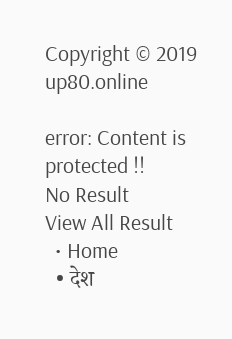Copyright © 2019 up80.online

error: Content is protected !!
No Result
View All Result
  • Home
  • देश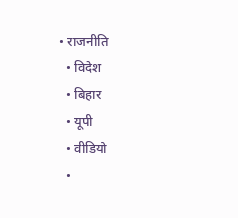• राजनीति
  • विदेश
  • बिहार
  • यूपी
  • वीडियो
  •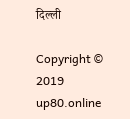दिल्ली

Copyright © 2019 up80.online